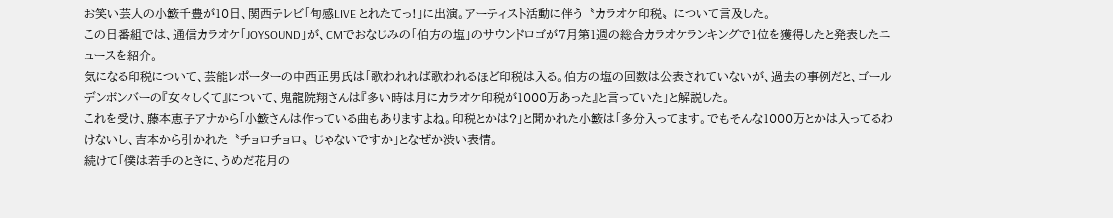お笑い芸人の小籔千豊が10日、関西テレビ「旬感LIVE とれたてっ!」に出演。アーティスト活動に伴う〝カラオケ印税〟について言及した。
この日番組では、通信カラオケ「JOYSOUND」が、CMでおなじみの「伯方の塩」のサウンドロゴが7月第1週の総合カラオケランキングで1位を獲得したと発表したニュースを紹介。
気になる印税について、芸能レポーターの中西正男氏は「歌われれば歌われるほど印税は入る。伯方の塩の回数は公表されていないが、過去の事例だと、ゴールデンボンバーの『女々しくて』について、鬼龍院翔さんは『多い時は月にカラオケ印税が1000万あった』と言っていた」と解説した。
これを受け、藤本恵子アナから「小籔さんは作っている曲もありますよね。印税とかは?」と聞かれた小籔は「多分入ってます。でもそんな1000万とかは入ってるわけないし、吉本から引かれた〝チョロチョロ〟じゃないですか」となぜか渋い表情。
続けて「僕は若手のときに、うめだ花月の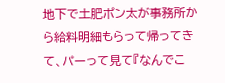地下で土肥ポン太が事務所から給料明細もらって帰ってきて、パーって見て『なんでこ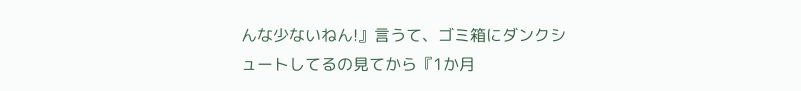んな少ないねん!』言うて、ゴミ箱にダンクシュートしてるの見てから『1か月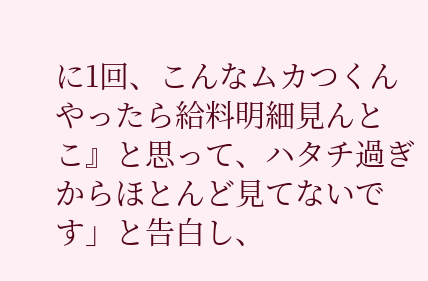に1回、こんなムカつくんやったら給料明細見んとこ』と思って、ハタチ過ぎからほとんど見てないです」と告白し、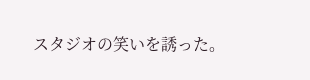スタジオの笑いを誘った。